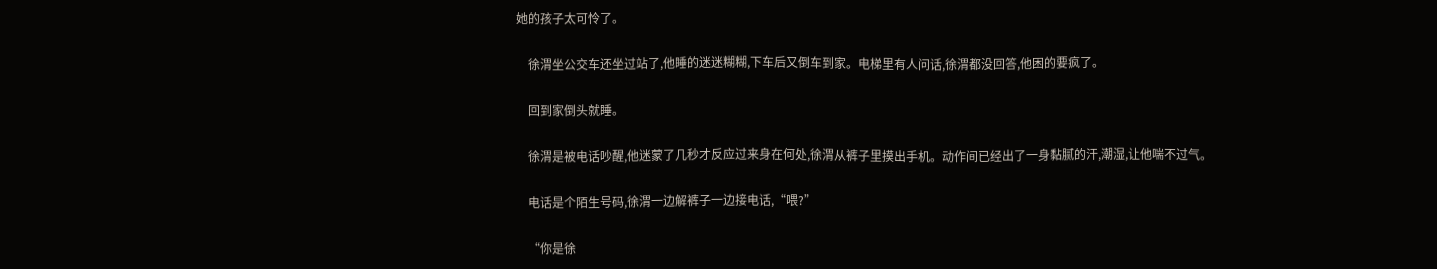她的孩子太可怜了。

    徐渭坐公交车还坐过站了,他睡的迷迷糊糊,下车后又倒车到家。电梯里有人问话,徐渭都没回答,他困的要疯了。

    回到家倒头就睡。

    徐渭是被电话吵醒,他迷蒙了几秒才反应过来身在何处,徐渭从裤子里摸出手机。动作间已经出了一身黏腻的汗,潮湿,让他喘不过气。

    电话是个陌生号码,徐渭一边解裤子一边接电话,“喂?”

    “你是徐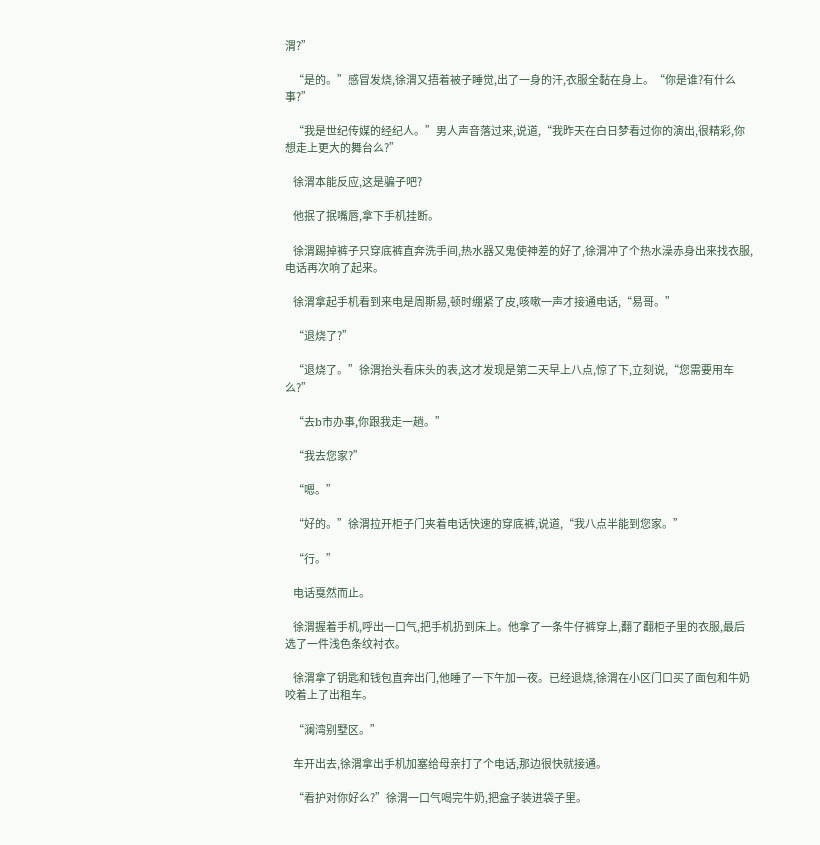渭?”

    “是的。”感冒发烧,徐渭又捂着被子睡觉,出了一身的汗,衣服全黏在身上。“你是谁?有什么事?”

    “我是世纪传媒的经纪人。”男人声音落过来,说道,“我昨天在白日梦看过你的演出,很精彩,你想走上更大的舞台么?”

    徐渭本能反应,这是骗子吧?

    他抿了抿嘴唇,拿下手机挂断。

    徐渭踢掉裤子只穿底裤直奔洗手间,热水器又鬼使神差的好了,徐渭冲了个热水澡赤身出来找衣服,电话再次响了起来。

    徐渭拿起手机看到来电是周斯易,顿时绷紧了皮,咳嗽一声才接通电话,“易哥。”

    “退烧了?”

    “退烧了。”徐渭抬头看床头的表,这才发现是第二天早上八点,惊了下,立刻说,“您需要用车么?”

    “去b市办事,你跟我走一趟。”

    “我去您家?”

    “嗯。”

    “好的。”徐渭拉开柜子门夹着电话快速的穿底裤,说道,“我八点半能到您家。”

    “行。”

    电话戛然而止。

    徐渭握着手机,呼出一口气,把手机扔到床上。他拿了一条牛仔裤穿上,翻了翻柜子里的衣服,最后选了一件浅色条纹衬衣。

    徐渭拿了钥匙和钱包直奔出门,他睡了一下午加一夜。已经退烧,徐渭在小区门口买了面包和牛奶咬着上了出租车。

    “澜湾别墅区。”

    车开出去,徐渭拿出手机加塞给母亲打了个电话,那边很快就接通。

    “看护对你好么?”徐渭一口气喝完牛奶,把盒子装进袋子里。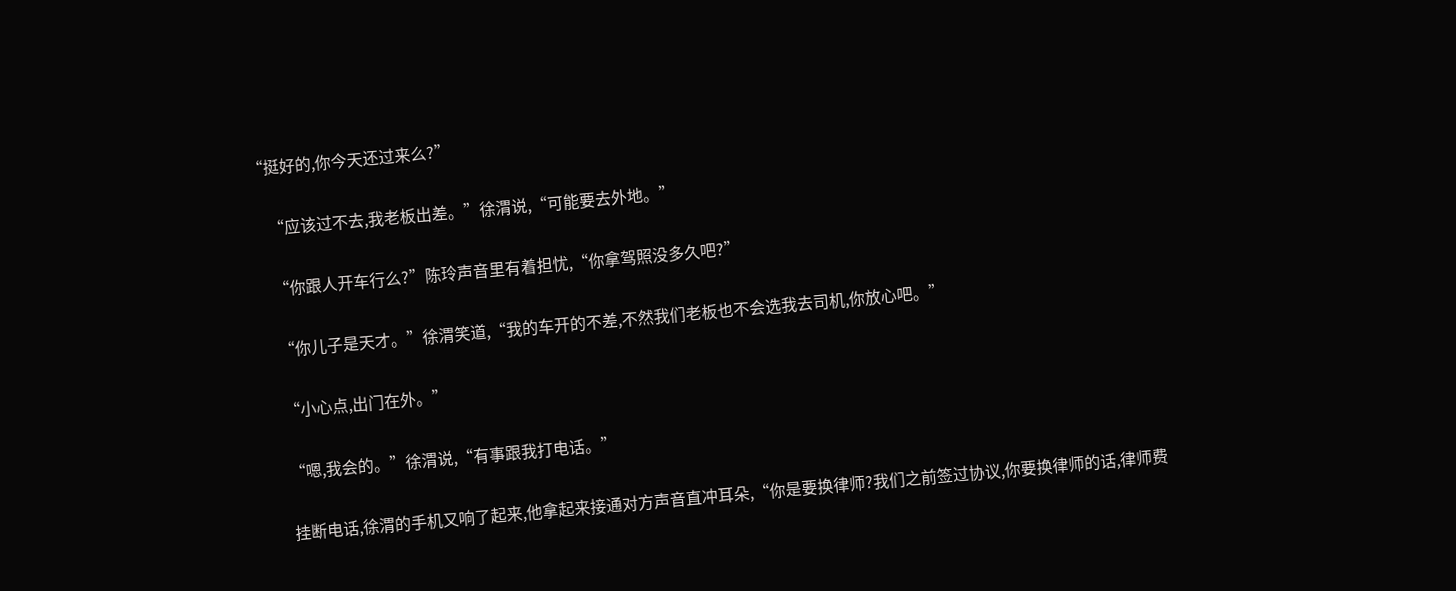“挺好的,你今天还过来么?”

    “应该过不去,我老板出差。”徐渭说,“可能要去外地。”

    “你跟人开车行么?”陈玲声音里有着担忧,“你拿驾照没多久吧?”

    “你儿子是天才。”徐渭笑道,“我的车开的不差,不然我们老板也不会选我去司机,你放心吧。”

    “小心点,出门在外。”

    “嗯,我会的。”徐渭说,“有事跟我打电话。”

    挂断电话,徐渭的手机又响了起来,他拿起来接通对方声音直冲耳朵,“你是要换律师?我们之前签过协议,你要换律师的话,律师费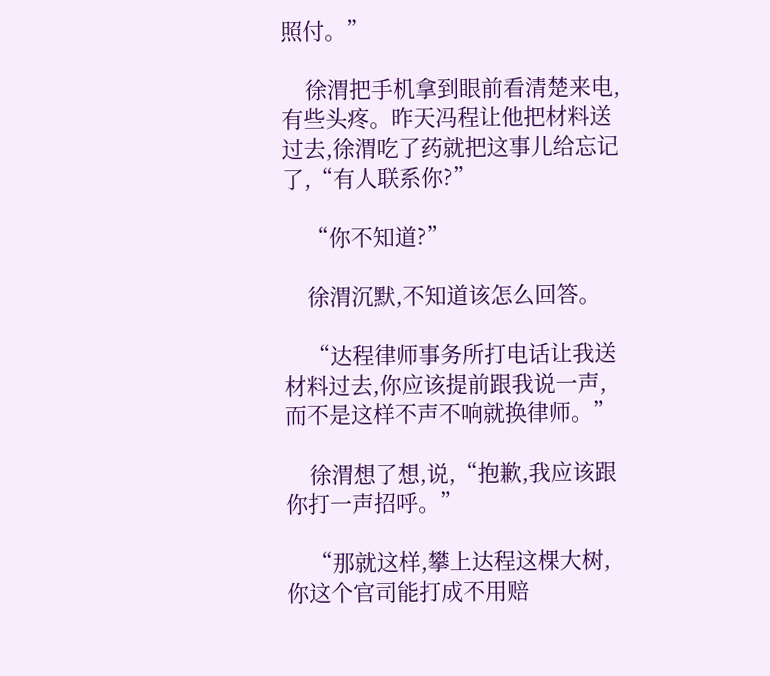照付。”

    徐渭把手机拿到眼前看清楚来电,有些头疼。昨天冯程让他把材料送过去,徐渭吃了药就把这事儿给忘记了,“有人联系你?”

    “你不知道?”

    徐渭沉默,不知道该怎么回答。

    “达程律师事务所打电话让我送材料过去,你应该提前跟我说一声,而不是这样不声不响就换律师。”

    徐渭想了想,说,“抱歉,我应该跟你打一声招呼。”

    “那就这样,攀上达程这棵大树,你这个官司能打成不用赔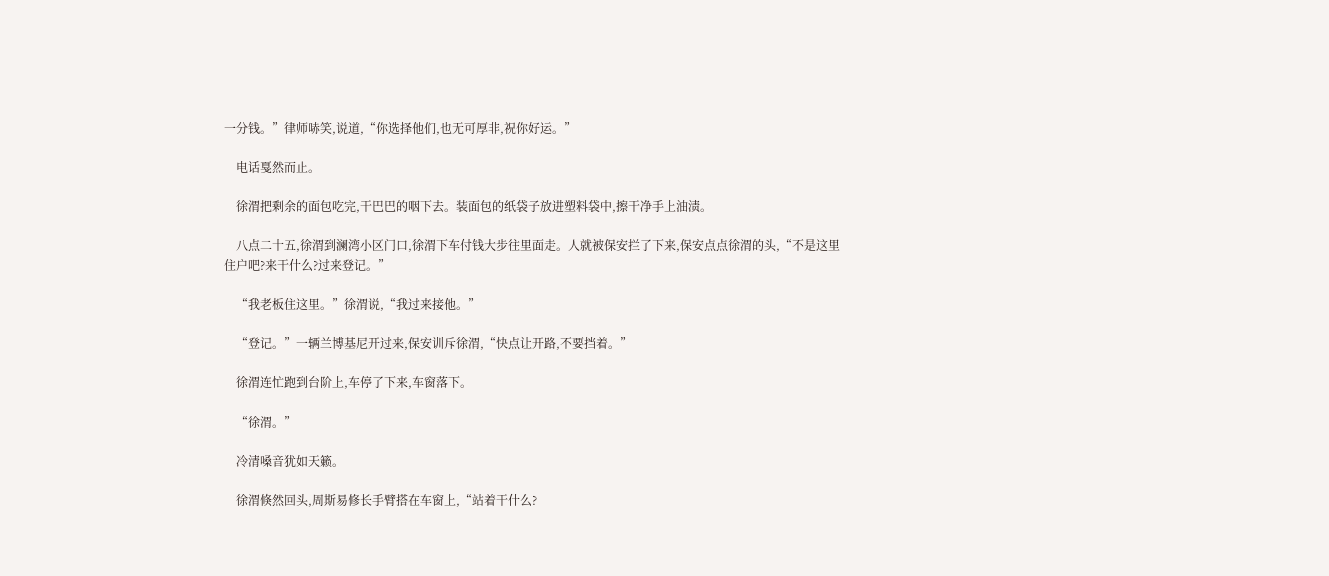一分钱。”律师哧笑,说道,“你选择他们,也无可厚非,祝你好运。”

    电话戛然而止。

    徐渭把剩余的面包吃完,干巴巴的咽下去。装面包的纸袋子放进塑料袋中,擦干净手上油渍。

    八点二十五,徐渭到澜湾小区门口,徐渭下车付钱大步往里面走。人就被保安拦了下来,保安点点徐渭的头,“不是这里住户吧?来干什么?过来登记。”

    “我老板住这里。”徐渭说,“我过来接他。”

    “登记。”一辆兰博基尼开过来,保安训斥徐渭,“快点让开路,不要挡着。”

    徐渭连忙跑到台阶上,车停了下来,车窗落下。

    “徐渭。”

    冷清嗓音犹如天籁。

    徐渭倏然回头,周斯易修长手臂搭在车窗上,“站着干什么?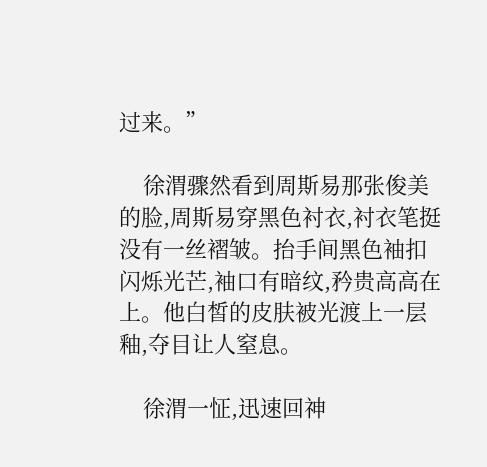过来。”

    徐渭骤然看到周斯易那张俊美的脸,周斯易穿黑色衬衣,衬衣笔挺没有一丝褶皱。抬手间黑色袖扣闪烁光芒,袖口有暗纹,矜贵高高在上。他白皙的皮肤被光渡上一层釉,夺目让人窒息。

    徐渭一怔,迅速回神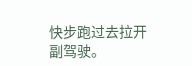快步跑过去拉开副驾驶。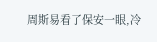周斯易看了保安一眼,冷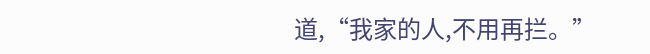道,“我家的人,不用再拦。”